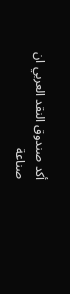أكد صندوق النقد العربي ان صناعة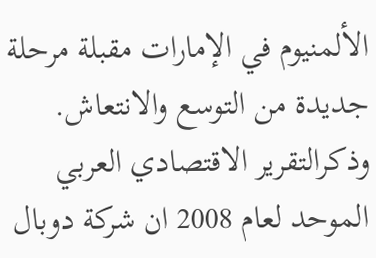الألمنيوم في الإمارات مقبلة مرحلة جديدة من التوسع والانتعاش. وذكرالتقرير الاقتصادي العربي الموحد لعام 2008 ان شركة دوبال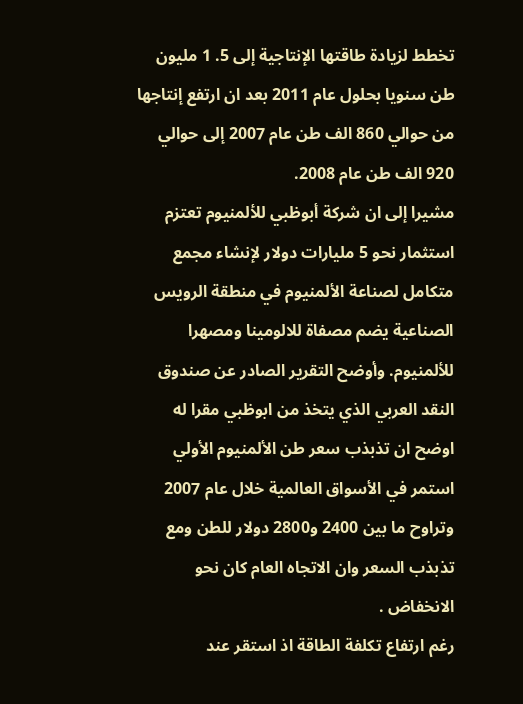تخطط لزيادة طاقتها الإنتاجية إلى 5. 1 مليون طن سنويا بحلول عام 2011 بعد ان ارتفع إنتاجها من حوالي 860 الف طن عام 2007 إلى حوالي 920 الف طن عام 2008.
مشيرا إلى ان شركة أبوظبي للألمنيوم تعتزم استثمار نحو 5 مليارات دولار لإنشاء مجمع متكامل لصناعة الألمنيوم في منطقة الرويس الصناعية يضم مصفاة للالومينا ومصهرا للألمنيوم. وأوضح التقرير الصادر عن صندوق النقد العربي الذي يتخذ من ابوظبي مقرا له اوضح ان تذبذب سعر طن الألمنيوم الأولي استمر في الأسواق العالمية خلال عام 2007 وتراوح ما بين 2400 و2800 دولار للطن ومع تذبذب السعر وان الاتجاه العام كان نحو الانخفاض .
رغم ارتفاع تكلفة الطاقة اذ استقر عند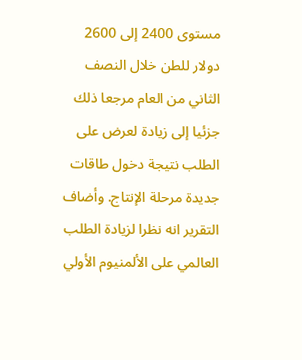مستوى 2400 إلى 2600 دولار للطن خلال النصف الثاني من العام مرجعا ذلك جزئيا إلى زيادة لعرض على الطلب نتيجة دخول طاقات جديدة مرحلة الإنتاج. وأضاف التقرير انه نظرا لزيادة الطلب العالمي على الألمنيوم الأولي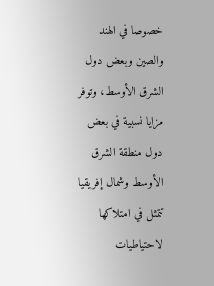خصوصا في الهند والصين وبعض دول الشرق الأوسط، وتوفر مزايا نسبية في بعض دول منطقة الشرق الأوسط وشمال إفريقيا تتمثل في امتلاكها لاحتياطيات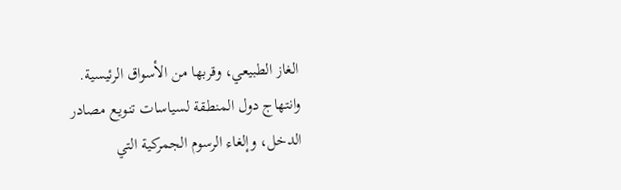الغاز الطبيعي، وقربها من الأسواق الرئيسية.
وانتهاج دول المنطقة لسياسات تنويع مصادر الدخل، وإلغاء الرسوم الجمركية التي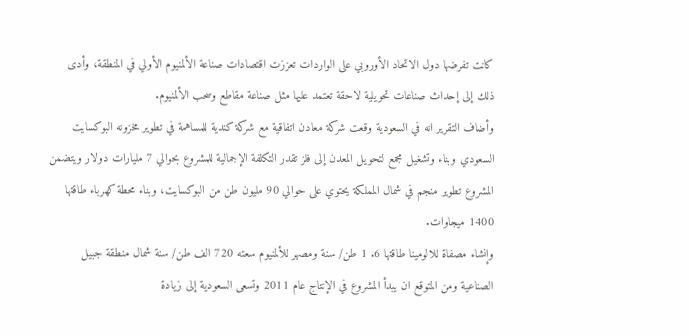كانت تفرضها دول الاتحاد الأوروبي على الواردات تعززت اقتصادات صناعة الألمنيوم الأولي في المنطقة، وأدى ذلك إلى إحداث صناعات تحويلية لاحقة تعتمد عليها مثل صناعة مقاطع وسحب الألمنيوم.
وأضاف التقرير انه في السعودية وقعت شركة معادن اتفاقية مع شركة كندية للمساهمة في تطوير مخزونه البوكسايت السعودي وبناء وتشغيل مجمع لتحويل المعدن إلى فلز تقدر التكلفة الإجمالية للمشروع بحوالي 7 مليارات دولار ويتضمن المشروع تطوير منجم في شمال المملكة يحتوي على حوالي 90 مليون طن من البوكسايت، وبناء محطة كهرباء طاقتها 1400 ميجاوات.
وإنشاء مصفاة للالومينا طاقتها 6. 1 طن/ سنة ومصهر للألمنيوم سعته 720 الف طن/ سنة شمال منطقة جبيل الصناعية ومن المتوقع ان يبدأ المشروع في الإنتاج عام 2011 وتسعى السعودية إلى زيادة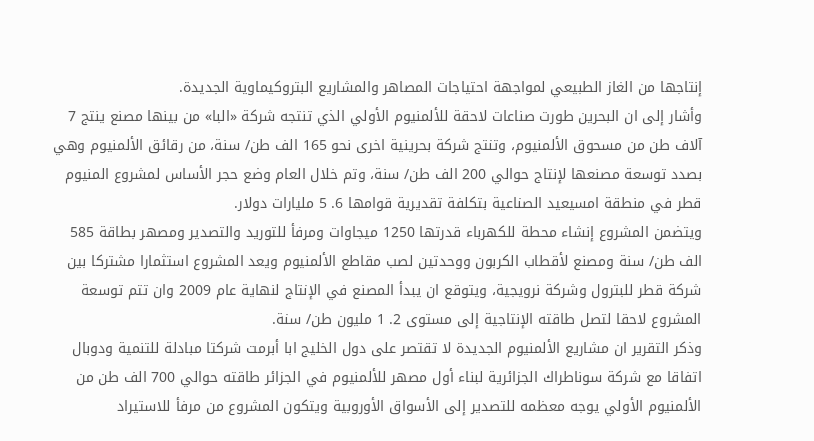إنتاجها من الغاز الطبيعي لمواجهة احتياجات المصاهر والمشاريع البتروكيماوية الجديدة.
وأشار إلى ان البحرين طورت صناعات لاحقة للألمنيوم الأولي الذي تنتجه شركة «البا» من بينها مصنع ينتج 7 آلاف طن من مسحوق الألمنيوم، وتنتج شركة بحرينية اخرى نحو 165 الف طن/ سنة، من رقائق الألمنيوم وهي بصدد توسعة مصنعها لإنتاج حوالي 200 الف طن/ سنة، وتم خلال العام وضع حجر الأساس لمشروع المنيوم قطر في منطقة امسيعيد الصناعية بتكلفة تقديرية قوامها 6. 5 مليارات دولار.
ويتضمن المشروع إنشاء محطة للكهرباء قدرتها 1250 ميجاوات ومرفأ للتوريد والتصدير ومصهر بطاقة 585 الف طن/ سنة ومصنع لأقطاب الكربون ووحدتين لصب مقاطع الألمنيوم ويعد المشروع استثمارا مشتركا بين شركة قطر للبترول وشركة نرويجية، ويتوقع ان يبدأ المصنع في الإنتاج لنهاية عام 2009 وان تتم توسعة المشروع لاحقا لتصل طاقته الإنتاجية إلى مستوى 2. 1 مليون طن/ سنة.
وذكر التقرير ان مشاريع الألمنيوم الجديدة لا تقتصر على دول الخليج ابا أبرمت شركتا مبادلة للتنمية ودوبال اتفاقا مع شركة سوناطراك الجزائرية لبناء أول مصهر للألمنيوم في الجزائر طاقته حوالي 700 الف طن من الألمنيوم الأولي يوجه معظمه للتصدير إلى الأسواق الأوروبية ويتكون المشروع من مرفأ للاستيراد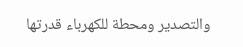والتصدير ومحطة للكهرباء قدرتها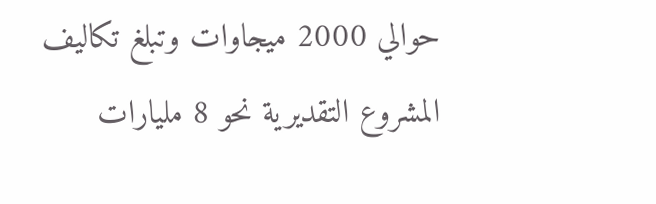حوالي 2000 ميجاوات وتبلغ تكاليف المشروع التقديرية نحو 8 مليارات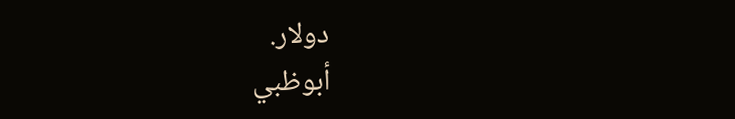دولار.
أبوظبي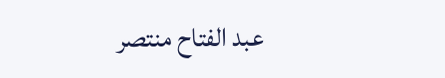عبد الفتاح منتصر